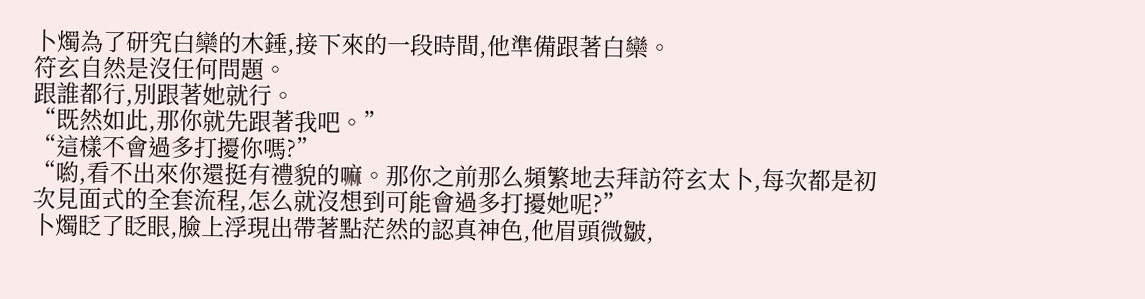卜燭為了研究白欒的木錘,接下來的一段時間,他準備跟著白欒。
符玄自然是沒任何問題。
跟誰都行,別跟著她就行。
“既然如此,那你就先跟著我吧。”
“這樣不會過多打擾你嗎?”
“喲,看不出來你還挺有禮貌的嘛。那你之前那么頻繁地去拜訪符玄太卜,每次都是初次見面式的全套流程,怎么就沒想到可能會過多打擾她呢?”
卜燭眨了眨眼,臉上浮現出帶著點茫然的認真神色,他眉頭微皺,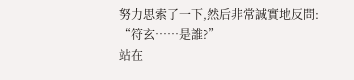努力思索了一下,然后非常誠實地反問:
“符玄……是誰?”
站在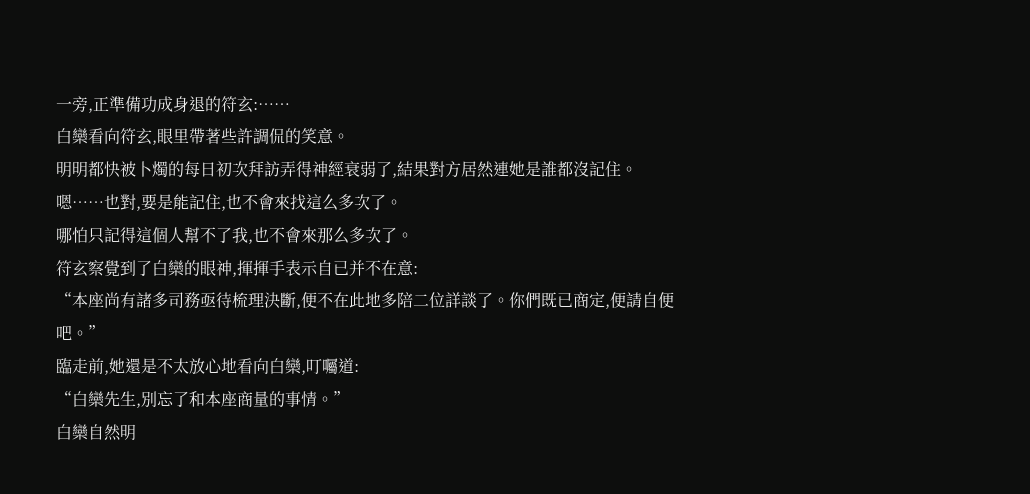一旁,正準備功成身退的符玄:……
白欒看向符玄,眼里帶著些許調侃的笑意。
明明都快被卜燭的每日初次拜訪弄得神經衰弱了,結果對方居然連她是誰都沒記住。
嗯……也對,要是能記住,也不會來找這么多次了。
哪怕只記得這個人幫不了我,也不會來那么多次了。
符玄察覺到了白欒的眼神,揮揮手表示自已并不在意:
“本座尚有諸多司務亟待梳理決斷,便不在此地多陪二位詳談了。你們既已商定,便請自便吧。”
臨走前,她還是不太放心地看向白欒,叮囑道:
“白欒先生,別忘了和本座商量的事情。”
白欒自然明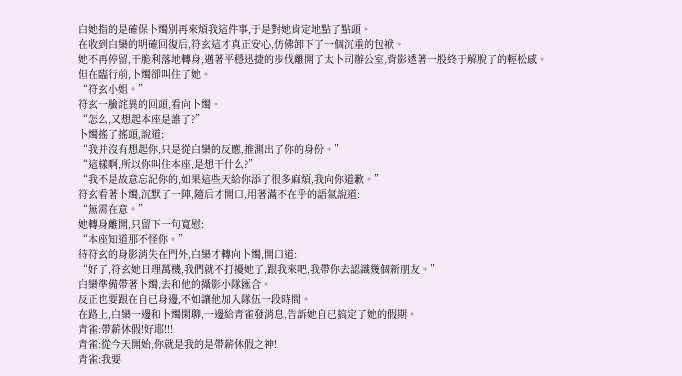白她指的是確保卜燭別再來煩我這件事,于是對她肯定地點了點頭。
在收到白欒的明確回復后,符玄這才真正安心,仿佛卸下了一個沉重的包袱。
她不再停留,干脆利落地轉身,邁著平穩迅捷的步伐離開了太卜司辦公室,背影透著一股終于解脫了的輕松感。
但在臨行前,卜燭卻叫住了她。
“符玄小姐。”
符玄一臉詫異的回頭,看向卜燭。
“怎么,又想起本座是誰了?”
卜燭搖了搖頭,說道:
“我并沒有想起你,只是從白欒的反應,推測出了你的身份。”
“這樣啊,所以你叫住本座,是想干什么?”
“我不是故意忘記你的,如果這些天給你添了很多麻煩,我向你道歉。”
符玄看著卜燭,沉默了一陣,隨后才開口,用著滿不在乎的語氣說道:
“無需在意。”
她轉身離開,只留下一句寬慰:
“本座知道那不怪你。”
待符玄的身影消失在門外,白欒才轉向卜燭,開口道:
“好了,符玄她日理萬機,我們就不打擾她了,跟我來吧,我帶你去認識幾個新朋友。”
白欒準備帶著卜燭,去和他的攝影小隊匯合。
反正也要跟在自已身邊,不如讓他加入隊伍一段時間。
在路上,白欒一邊和卜燭閑聊,一邊給青雀發消息,告訴她自已搞定了她的假期。
青雀:帶薪休假!好耶!!!
青雀:從今天開始,你就是我的是帶薪休假之神!
青雀:我要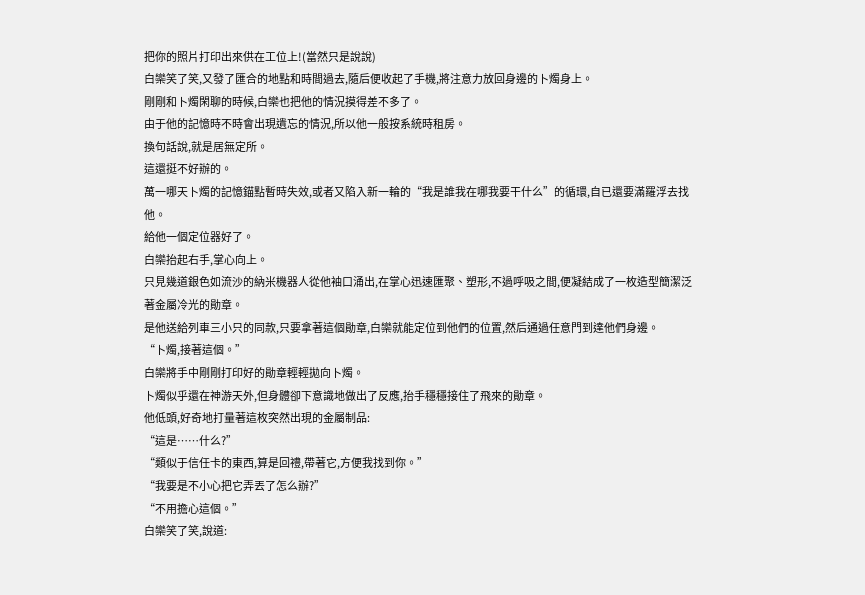把你的照片打印出來供在工位上!(當然只是說說)
白欒笑了笑,又發了匯合的地點和時間過去,隨后便收起了手機,將注意力放回身邊的卜燭身上。
剛剛和卜燭閑聊的時候,白欒也把他的情況摸得差不多了。
由于他的記憶時不時會出現遺忘的情況,所以他一般按系統時租房。
換句話說,就是居無定所。
這還挺不好辦的。
萬一哪天卜燭的記憶錨點暫時失效,或者又陷入新一輪的“我是誰我在哪我要干什么”的循環,自已還要滿羅浮去找他。
給他一個定位器好了。
白欒抬起右手,掌心向上。
只見幾道銀色如流沙的納米機器人從他袖口涌出,在掌心迅速匯聚、塑形,不過呼吸之間,便凝結成了一枚造型簡潔泛著金屬冷光的勛章。
是他送給列車三小只的同款,只要拿著這個勛章,白欒就能定位到他們的位置,然后通過任意門到達他們身邊。
“卜燭,接著這個。”
白欒將手中剛剛打印好的勛章輕輕拋向卜燭。
卜燭似乎還在神游天外,但身體卻下意識地做出了反應,抬手穩穩接住了飛來的勛章。
他低頭,好奇地打量著這枚突然出現的金屬制品:
“這是……什么?”
“類似于信任卡的東西,算是回禮,帶著它,方便我找到你。”
“我要是不小心把它弄丟了怎么辦?”
“不用擔心這個。”
白欒笑了笑,說道: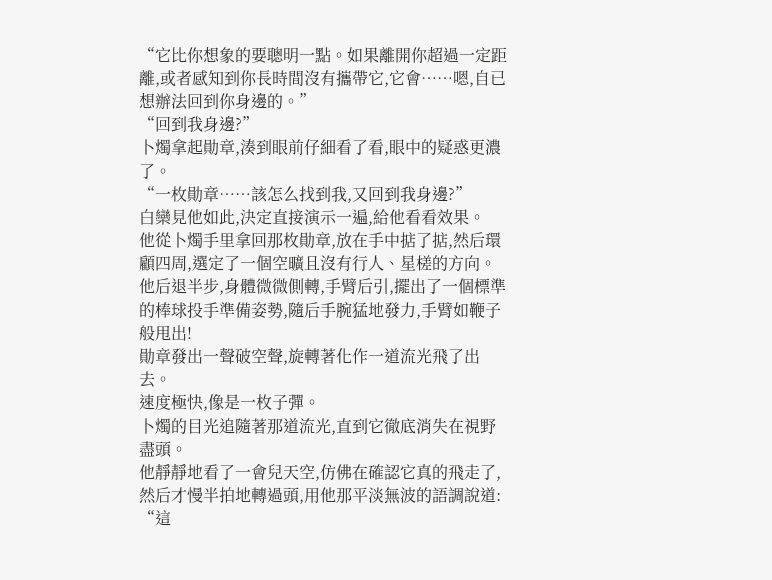“它比你想象的要聰明一點。如果離開你超過一定距離,或者感知到你長時間沒有攜帶它,它會……嗯,自已想辦法回到你身邊的。”
“回到我身邊?”
卜燭拿起勛章,湊到眼前仔細看了看,眼中的疑惑更濃了。
“一枚勛章……該怎么找到我,又回到我身邊?”
白欒見他如此,決定直接演示一遍,給他看看效果。
他從卜燭手里拿回那枚勛章,放在手中掂了掂,然后環顧四周,選定了一個空曠且沒有行人、星槎的方向。
他后退半步,身體微微側轉,手臂后引,擺出了一個標準的棒球投手準備姿勢,隨后手腕猛地發力,手臂如鞭子般甩出!
勛章發出一聲破空聲,旋轉著化作一道流光飛了出去。
速度極快,像是一枚子彈。
卜燭的目光追隨著那道流光,直到它徹底消失在視野盡頭。
他靜靜地看了一會兒天空,仿佛在確認它真的飛走了,然后才慢半拍地轉過頭,用他那平淡無波的語調說道:
“這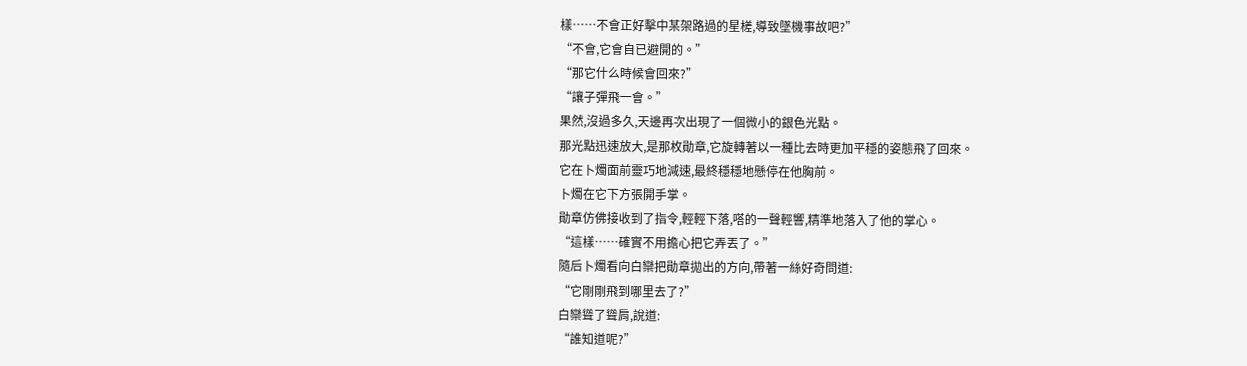樣……不會正好擊中某架路過的星槎,導致墜機事故吧?”
“不會,它會自已避開的。”
“那它什么時候會回來?”
“讓子彈飛一會。”
果然,沒過多久,天邊再次出現了一個微小的銀色光點。
那光點迅速放大,是那枚勛章,它旋轉著以一種比去時更加平穩的姿態飛了回來。
它在卜燭面前靈巧地減速,最終穩穩地懸停在他胸前。
卜燭在它下方張開手掌。
勛章仿佛接收到了指令,輕輕下落,嗒的一聲輕響,精準地落入了他的掌心。
“這樣……確實不用擔心把它弄丟了。”
隨后卜燭看向白欒把勛章拋出的方向,帶著一絲好奇問道:
“它剛剛飛到哪里去了?”
白欒聳了聳肩,說道:
“誰知道呢?”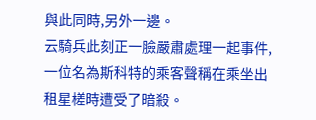與此同時,另外一邊。
云騎兵此刻正一臉嚴肅處理一起事件,一位名為斯科特的乘客聲稱在乘坐出租星槎時遭受了暗殺。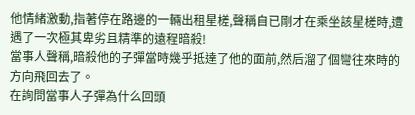他情緒激動,指著停在路邊的一輛出租星槎,聲稱自已剛才在乘坐該星槎時,遭遇了一次極其卑劣且精準的遠程暗殺!
當事人聲稱,暗殺他的子彈當時幾乎抵達了他的面前,然后溜了個彎往來時的方向飛回去了。
在詢問當事人子彈為什么回頭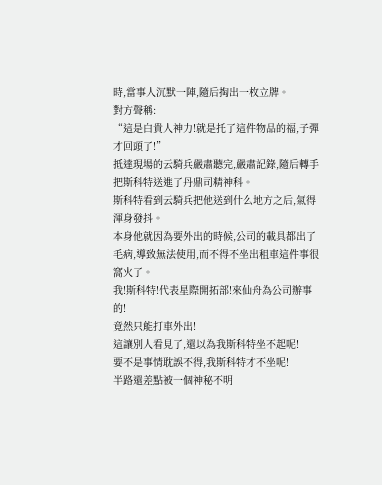時,當事人沉默一陣,隨后掏出一枚立牌。
對方聲稱:
“這是白貴人神力!就是托了這件物品的福,子彈才回頭了!”
抵達現場的云騎兵嚴肅聽完,嚴肅記錄,隨后轉手把斯科特送進了丹鼎司精神科。
斯科特看到云騎兵把他送到什么地方之后,氣得渾身發抖。
本身他就因為要外出的時候,公司的載具都出了毛病,導致無法使用,而不得不坐出租車這件事很窩火了。
我!斯科特!代表星際開拓部!來仙舟為公司辦事的!
竟然只能打車外出!
這讓別人看見了,還以為我斯科特坐不起呢!
要不是事情耽誤不得,我斯科特才不坐呢!
半路還差點被一個神秘不明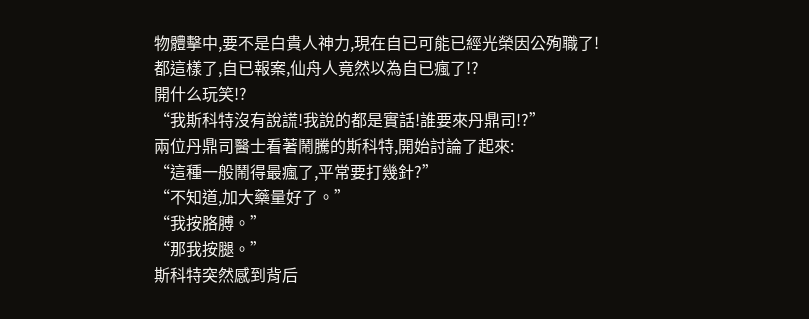物體擊中,要不是白貴人神力,現在自已可能已經光榮因公殉職了!
都這樣了,自已報案,仙舟人竟然以為自已瘋了!?
開什么玩笑!?
“我斯科特沒有說謊!我說的都是實話!誰要來丹鼎司!?”
兩位丹鼎司醫士看著鬧騰的斯科特,開始討論了起來:
“這種一般鬧得最瘋了,平常要打幾針?”
“不知道,加大藥量好了。”
“我按胳膊。”
“那我按腿。”
斯科特突然感到背后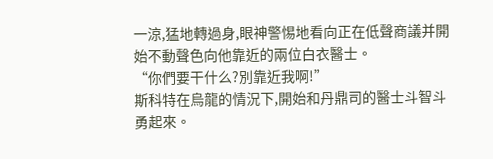一涼,猛地轉過身,眼神警惕地看向正在低聲商議并開始不動聲色向他靠近的兩位白衣醫士。
“你們要干什么?別靠近我啊!”
斯科特在烏龍的情況下,開始和丹鼎司的醫士斗智斗勇起來。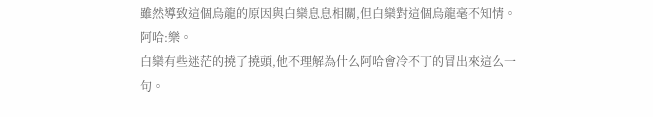雖然導致這個烏龍的原因與白欒息息相關,但白欒對這個烏龍毫不知情。
阿哈:樂。
白欒有些迷茫的撓了撓頭,他不理解為什么阿哈會冷不丁的冒出來這么一句。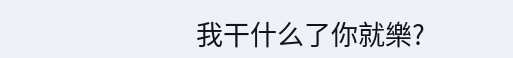我干什么了你就樂?